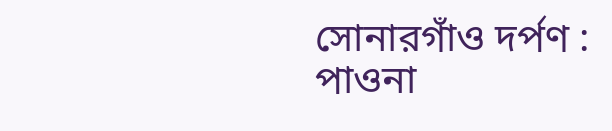সোনারগাঁও দর্পণ :
পাওনা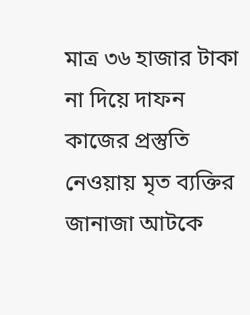মাত্র ৩৬ হাজার টাকা না দিয়ে দাফন কাজের প্রস্তুতি নেওয়ায় মৃত ব্যক্তির জানাজা আটকে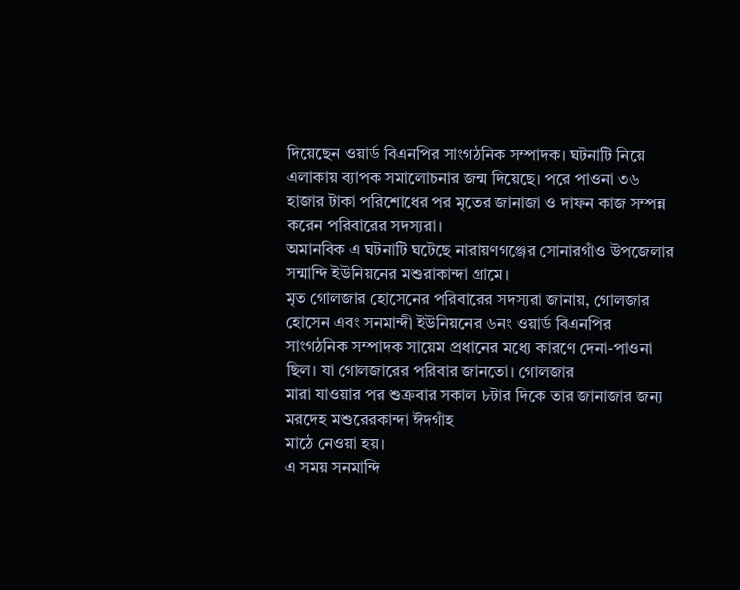দিয়েছেন ওয়ার্ড বিএনপির সাংগঠনিক সম্পাদক। ঘটনাটি নিয়ে এলাকায় ব্যাপক সমালোচনার জন্ম দিয়েছে। পরে পাওনা ৩৬ হাজার টাকা পরিশোধের পর মৃতের জানাজা ও দাফন কাজ সম্পন্ন করেন পরিবারের সদস্যরা।
অমানবিক এ ঘটনাটি ঘটেছে নারায়ণগঞ্জের সোনারগাঁও উপজেলার সন্মান্দি ইউনিয়নের মশুরাকান্দা গ্রামে।
মৃত গোলজার হোসেনের পরিবারের সদস্যরা জানায়, গোলজার হোসেন এবং সনমান্দী ইউনিয়নের ৬নং ওয়ার্ড বিএনপির সাংগঠনিক সম্পাদক সায়েম প্রধানের মধ্যে কারণে দেনা-পাওনা ছিল। যা গোলজারের পরিবার জানতো। গোলজার
মারা যাওয়ার পর শুক্রবার সকাল ৮টার দিকে তার জানাজার জন্য মরদেহ মশুরেরকান্দা ঈদগাঁহ
মাঠে নেওয়া হয়।
এ সময় সনমান্দি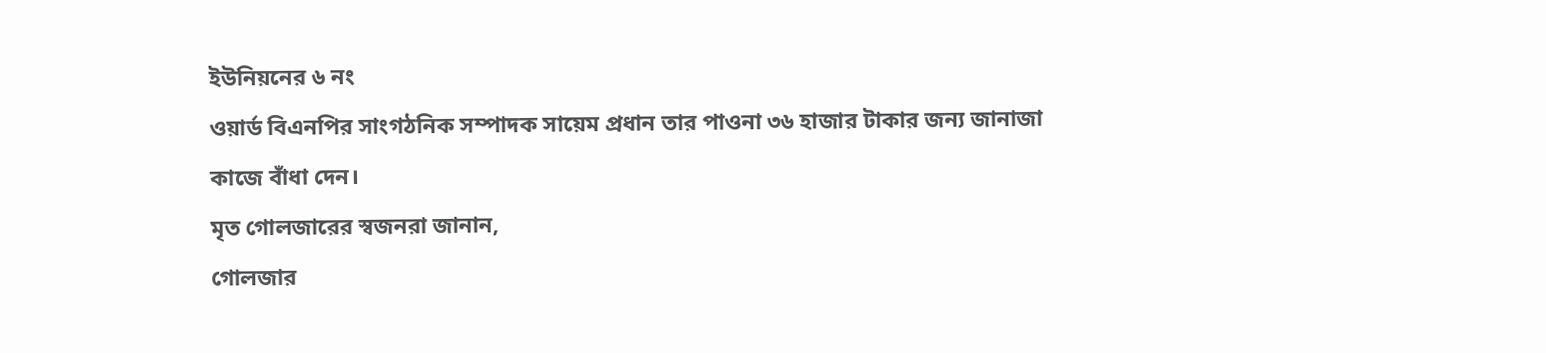ইউনিয়নের ৬ নং
ওয়ার্ড বিএনপির সাংগঠনিক সম্পাদক সায়েম প্রধান তার পাওনা ৩৬ হাজার টাকার জন্য জানাজা
কাজে বাঁধা দেন।
মৃত গোলজারের স্বজনরা জানান,
গোলজার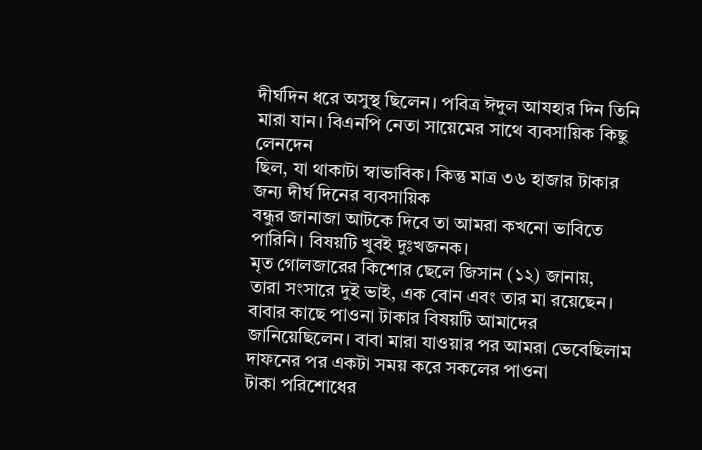দীর্ঘদিন ধরে অসুস্থ ছিলেন। পবিত্র ঈদুল আযহার দিন তিনি মারা যান। বিএনপি নেতা সায়েমের সাথে ব্যবসায়িক কিছু লেনদেন
ছিল, যা থাকাটা স্বাভাবিক। কিন্তু মাত্র ৩৬ হাজার টাকার জন্য দীর্ঘ দিনের ব্যবসায়িক
বন্ধুর জানাজা আটকে দিবে তা আমরা কখনো ভাবিতে পারিনি। বিষয়টি খুবই দুঃখজনক।
মৃত গোলজারের কিশোর ছেলে জিসান (১২) জানায়,
তারা সংসারে দুই ভাই, এক বোন এবং তার মা রয়েছেন। বাবার কাছে পাওনা টাকার বিষয়টি আমাদের
জানিয়েছিলেন। বাবা মারা যাওয়ার পর আমরা ভেবেছিলাম দাফনের পর একটা সময় করে সকলের পাওনা
টাকা পরিশোধের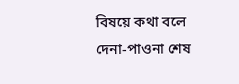বিষয়ে কথা বলে দেনা-পাওনা শেষ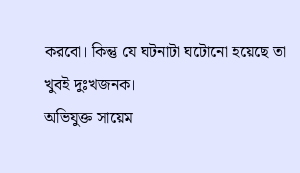করবো। কিন্তু যে ঘটনাটা ঘটোনো হয়েছে তা
খুবই দুঃখজনক।
অভিযুক্ত সায়েম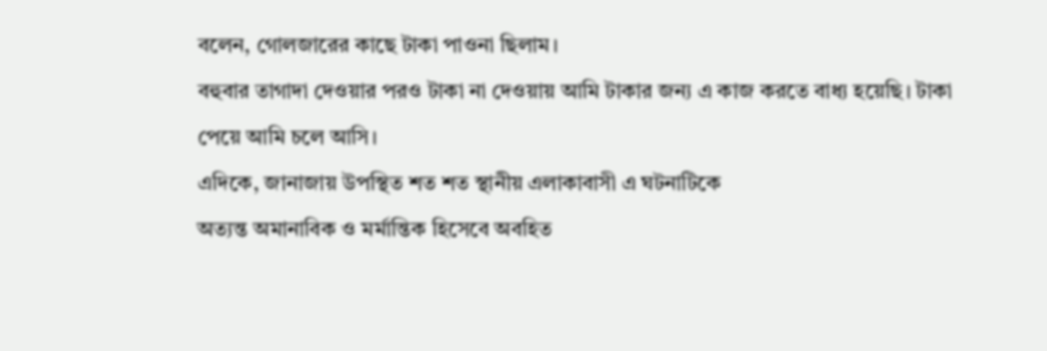বলেন, গোলজারের কাছে টাকা পাওনা ছিলাম।
বহুবার তাগাদা দেওয়ার পরও টাকা না দেওয়ায় আমি টাকার জন্য এ কাজ করতে বাধ্য হয়েছি। টাকা
পেয়ে আমি চলে আসি।
এদিকে, জানাজায় উপস্থিত শত শত স্থানীয় এলাকাবাসী এ ঘটনাটিকে
অত্যন্ত অমানাবিক ও মর্মান্তিক হিসেবে অবহিত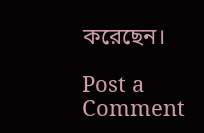করেছেন।

Post a Comment